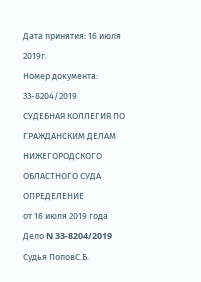Дата принятия: 16 июля 2019г.
Номер документа: 33-8204/2019
СУДЕБНАЯ КОЛЛЕГИЯ ПО ГРАЖДАНСКИМ ДЕЛАМ НИЖЕГОРОДСКОГО ОБЛАСТНОГО СУДА
ОПРЕДЕЛЕНИЕ
от 16 июля 2019 года Дело N 33-8204/2019
Судья ПоповС.Б.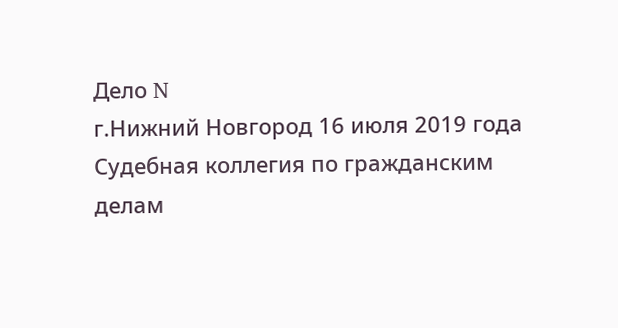Дело N
г.Нижний Новгород 16 июля 2019 года
Судебная коллегия по гражданским делам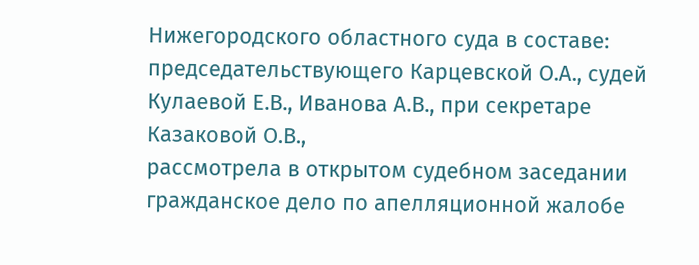Нижегородского областного суда в составе:
председательствующего Карцевской О.А., судей Кулаевой Е.В., Иванова А.В., при секретаре Казаковой О.В.,
рассмотрела в открытом судебном заседании гражданское дело по апелляционной жалобе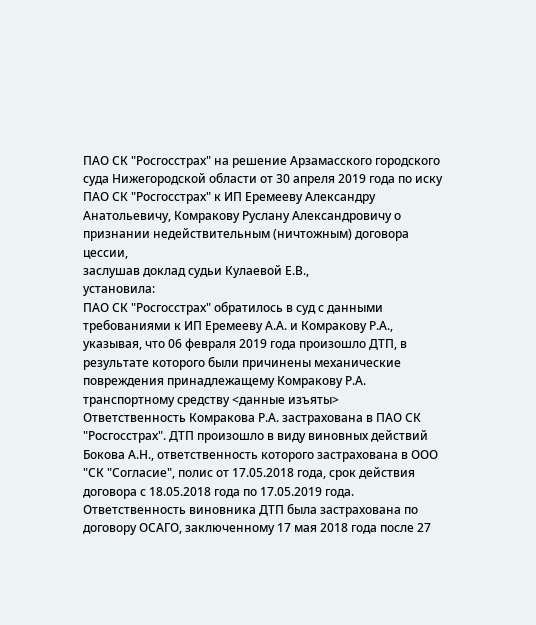ПАО СК "Росгосстрах" на решение Арзамасского городского суда Нижегородской области от 30 апреля 2019 года по иску ПАО СК "Росгосстрах" к ИП Еремееву Александру Анатольевичу, Комракову Руслану Александровичу о признании недействительным (ничтожным) договора цессии,
заслушав доклад судьи Кулаевой Е.В.,
установила:
ПАО СК "Росгосстрах" обратилось в суд с данными требованиями к ИП Еремееву А.А. и Комракову Р.А., указывая, что 06 февраля 2019 года произошло ДТП, в результате которого были причинены механические повреждения принадлежащему Комракову Р.А. транспортному средству <данные изъяты>
Ответственность Комракова Р.А. застрахована в ПАО СК "Росгосстрах". ДТП произошло в виду виновных действий Бокова А.Н., ответственность которого застрахована в ООО "СК "Согласие", полис от 17.05.2018 года, срок действия договора с 18.05.2018 года по 17.05.2019 года.
Ответственность виновника ДТП была застрахована по договору ОСАГО, заключенному 17 мая 2018 года после 27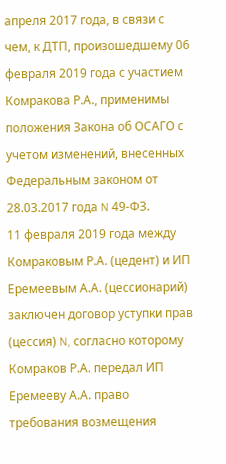апреля 2017 года, в связи с чем, к ДТП, произошедшему 06 февраля 2019 года с участием Комракова Р.А., применимы положения Закона об ОСАГО с учетом изменений, внесенных Федеральным законом от 28.03.2017 года N 49-ФЗ.
11 февраля 2019 года между Комраковым Р.А. (цедент) и ИП Еремеевым А.А. (цессионарий) заключен договор уступки прав (цессия) N, согласно которому Комраков Р.А. передал ИП Еремееву А.А. право требования возмещения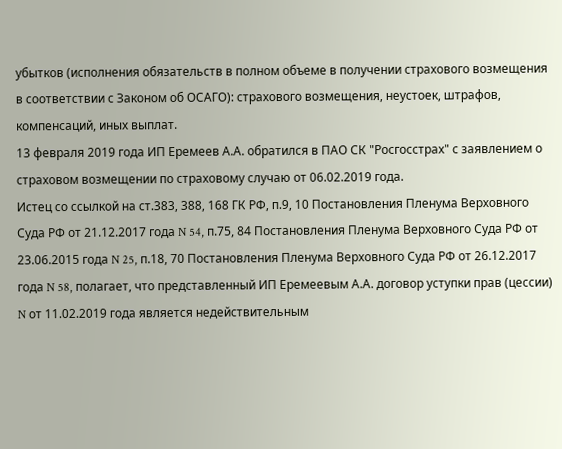убытков (исполнения обязательств в полном объеме в получении страхового возмещения в соответствии с Законом об ОСАГО): страхового возмещения, неустоек, штрафов, компенсаций, иных выплат.
13 февраля 2019 года ИП Еремеев А.А. обратился в ПАО СК "Росгосстрах" с заявлением о страховом возмещении по страховому случаю от 06.02.2019 года.
Истец со ссылкой на ст.383, 388, 168 ГК РФ, п.9, 10 Постановления Пленума Верховного Суда РФ от 21.12.2017 года N 54, п.75, 84 Постановления Пленума Верховного Суда РФ от 23.06.2015 года N 25, п.18, 70 Постановления Пленума Верховного Суда РФ от 26.12.2017 года N 58, полагает, что представленный ИП Еремеевым А.А. договор уступки прав (цессии) N от 11.02.2019 года является недействительным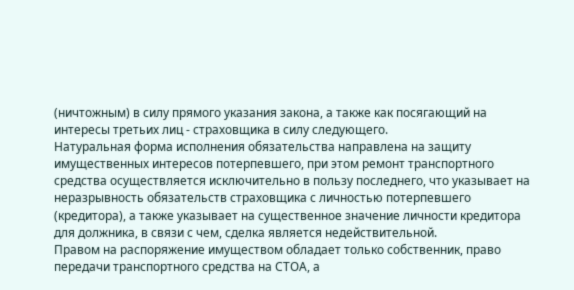(ничтожным) в силу прямого указания закона, а также как посягающий на интересы третьих лиц - страховщика в силу следующего.
Натуральная форма исполнения обязательства направлена на защиту имущественных интересов потерпевшего, при этом ремонт транспортного средства осуществляется исключительно в пользу последнего, что указывает на неразрывность обязательств страховщика с личностью потерпевшего (кредитора), а также указывает на существенное значение личности кредитора для должника, в связи с чем, сделка является недействительной.
Правом на распоряжение имуществом обладает только собственник, право передачи транспортного средства на СТОА, а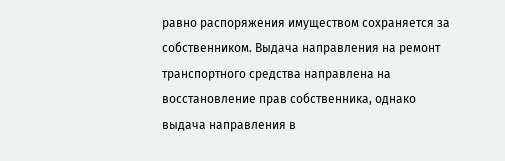равно распоряжения имуществом сохраняется за собственником. Выдача направления на ремонт транспортного средства направлена на восстановление прав собственника, однако выдача направления в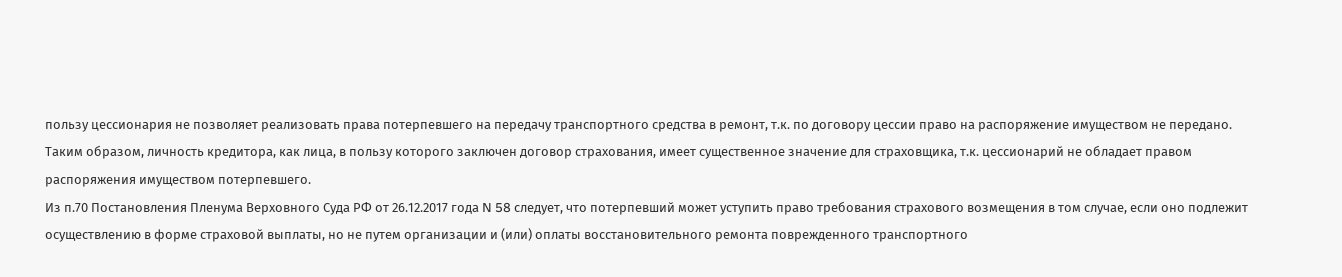пользу цессионария не позволяет реализовать права потерпевшего на передачу транспортного средства в ремонт, т.к. по договору цессии право на распоряжение имуществом не передано.
Таким образом, личность кредитора, как лица, в пользу которого заключен договор страхования, имеет существенное значение для страховщика, т.к. цессионарий не обладает правом распоряжения имуществом потерпевшего.
Из п.70 Постановления Пленума Верховного Суда РФ от 26.12.2017 года N 58 следует, что потерпевший может уступить право требования страхового возмещения в том случае, если оно подлежит осуществлению в форме страховой выплаты, но не путем организации и (или) оплаты восстановительного ремонта поврежденного транспортного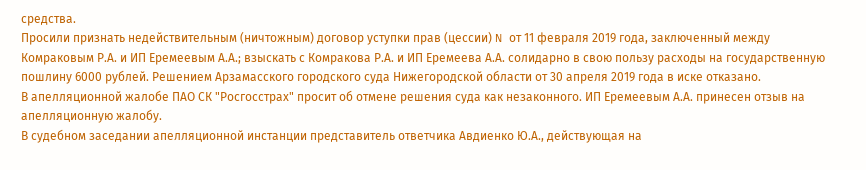средства.
Просили признать недействительным (ничтожным) договор уступки прав (цессии) N от 11 февраля 2019 года, заключенный между Комраковым Р.А. и ИП Еремеевым А.А.; взыскать с Комракова Р.А. и ИП Еремеева А.А. солидарно в свою пользу расходы на государственную пошлину 6000 рублей. Решением Арзамасского городского суда Нижегородской области от 30 апреля 2019 года в иске отказано.
В апелляционной жалобе ПАО СК "Росгосстрах" просит об отмене решения суда как незаконного. ИП Еремеевым А.А. принесен отзыв на апелляционную жалобу.
В судебном заседании апелляционной инстанции представитель ответчика Авдиенко Ю.А., действующая на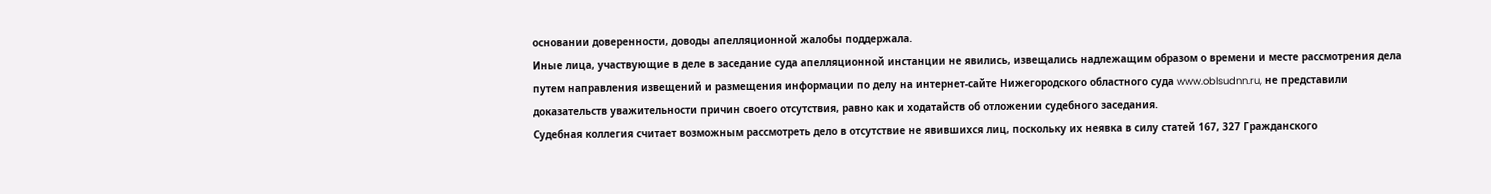основании доверенности, доводы апелляционной жалобы поддержала.
Иные лица, участвующие в деле в заседание суда апелляционной инстанции не явились, извещались надлежащим образом о времени и месте рассмотрения дела путем направления извещений и размещения информации по делу на интернет-сайте Нижегородского областного суда www.oblsudnn.ru, не представили доказательств уважительности причин своего отсутствия, равно как и ходатайств об отложении судебного заседания.
Судебная коллегия считает возможным рассмотреть дело в отсутствие не явившихся лиц, поскольку их неявка в силу статей 167, 327 Гражданского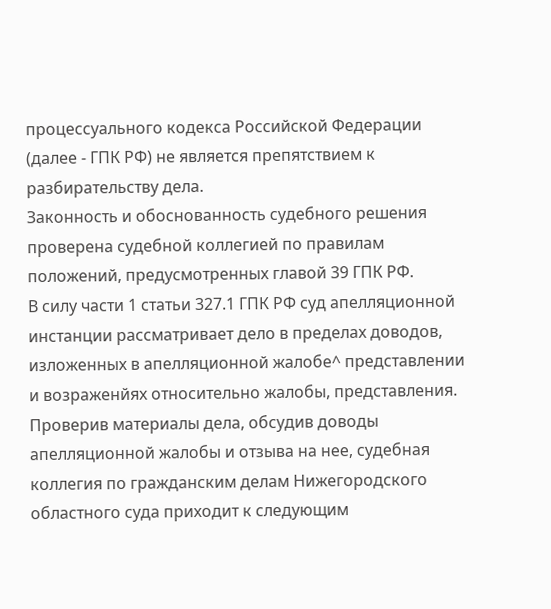процессуального кодекса Российской Федерации (далее - ГПК РФ) не является препятствием к разбирательству дела.
Законность и обоснованность судебного решения проверена судебной коллегией по правилам положений, предусмотренных главой 39 ГПК РФ.
В силу части 1 статьи 327.1 ГПК РФ суд апелляционной инстанции рассматривает дело в пределах доводов, изложенных в апелляционной жалобе^ представлении и возраженйях относительно жалобы, представления.
Проверив материалы дела, обсудив доводы апелляционной жалобы и отзыва на нее, судебная коллегия по гражданским делам Нижегородского областного суда приходит к следующим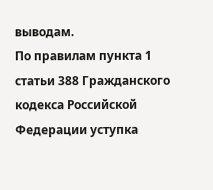выводам.
По правилам пункта 1 статьи 388 Гражданского кодекса Российской Федерации уступка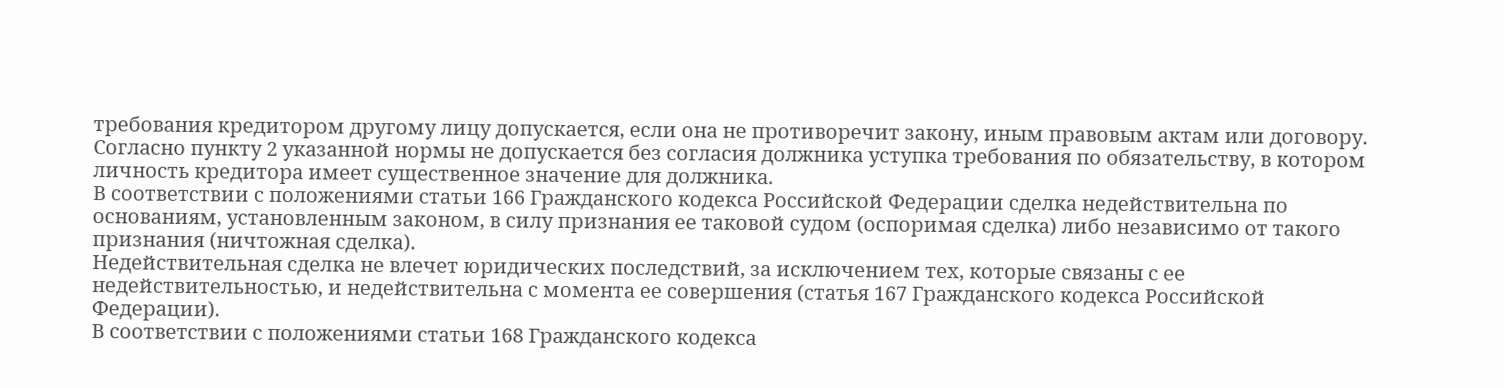требования кредитором другому лицу допускается, если она не противоречит закону, иным правовым актам или договору. Согласно пункту 2 указанной нормы не допускается без согласия должника уступка требования по обязательству, в котором личность кредитора имеет существенное значение для должника.
В соответствии с положениями статьи 166 Гражданского кодекса Российской Федерации сделка недействительна по основаниям, установленным законом, в силу признания ее таковой судом (оспоримая сделка) либо независимо от такого признания (ничтожная сделка).
Недействительная сделка не влечет юридических последствий, за исключением тех, которые связаны с ее недействительностью, и недействительна с момента ее совершения (статья 167 Гражданского кодекса Российской Федерации).
В соответствии с положениями статьи 168 Гражданского кодекса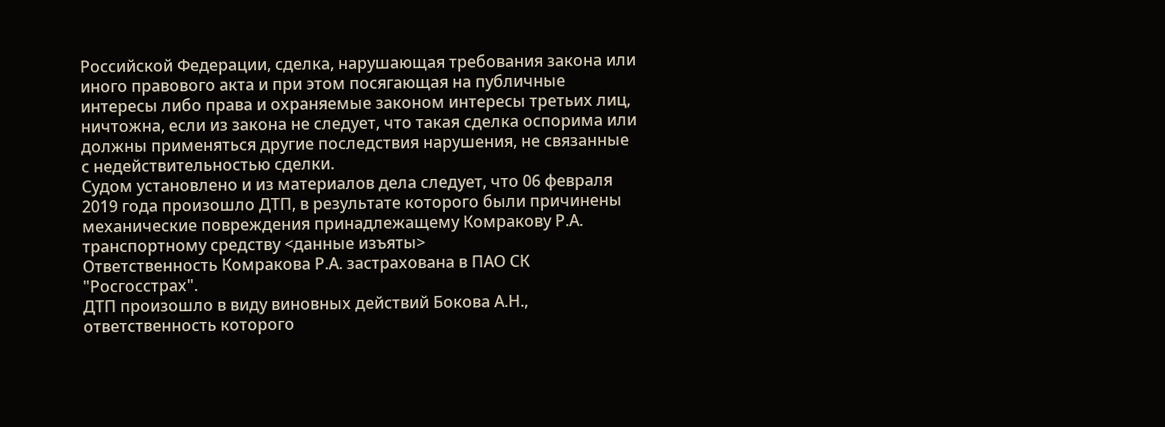Российской Федерации, сделка, нарушающая требования закона или иного правового акта и при этом посягающая на публичные интересы либо права и охраняемые законом интересы третьих лиц, ничтожна, если из закона не следует, что такая сделка оспорима или должны применяться другие последствия нарушения, не связанные с недействительностью сделки.
Судом установлено и из материалов дела следует, что 06 февраля 2019 года произошло ДТП, в результате которого были причинены механические повреждения принадлежащему Комракову Р.А. транспортному средству <данные изъяты>
Ответственность Комракова Р.А. застрахована в ПАО СК "Росгосстрах".
ДТП произошло в виду виновных действий Бокова А.Н., ответственность которого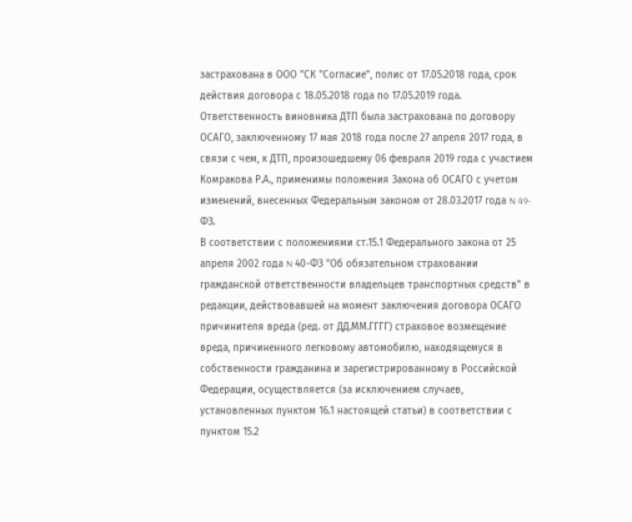застрахована в ООО "СК "Согласие", полис от 17.05.2018 года, срок действия договора с 18.05.2018 года по 17.05.2019 года.
Ответственность виновника ДТП была застрахована по договору ОСАГО, заключенному 17 мая 2018 года после 27 апреля 2017 года, в связи с чем, к ДТП, произошедшему 06 февраля 2019 года с участием Комракова Р.А., применимы положения Закона об ОСАГО с учетом изменений, внесенных Федеральным законом от 28.03.2017 года N 49-ФЗ.
В соответствии с положениями ст.15.1 Федерального закона от 25 апреля 2002 года N 40-ФЗ "Об обязательном страховании гражданской ответственности владельцев транспортных средств" в редакции, действовавшей на момент заключения договора ОСАГО причинителя вреда (ред. от ДД.ММ.ГГГГ) страховое возмещение вреда, причиненного легковому автомобилю, находящемуся в собственности гражданина и зарегистрированному в Российской Федерации, осуществляется (за исключением случаев, установленных пунктом 16.1 настоящей статьи) в соответствии с пунктом 15.2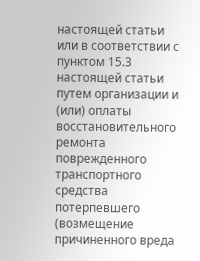настоящей статьи или в соответствии с пунктом 15.3 настоящей статьи путем организации и (или) оплаты восстановительного ремонта поврежденного транспортного средства потерпевшего (возмещение причиненного вреда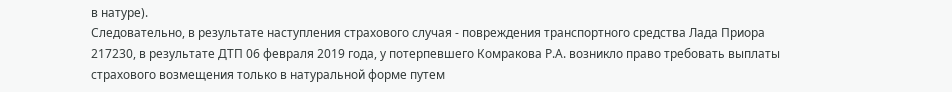в натуре).
Следовательно, в результате наступления страхового случая - повреждения транспортного средства Лада Приора 217230, в результате ДТП 06 февраля 2019 года, у потерпевшего Комракова Р.А. возникло право требовать выплаты страхового возмещения только в натуральной форме путем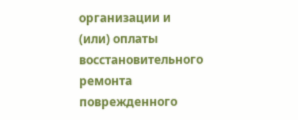организации и (или) оплаты восстановительного ремонта поврежденного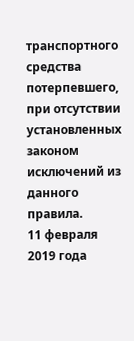транспортного средства потерпевшего, при отсутствии установленных законом исключений из данного правила.
11 февраля 2019 года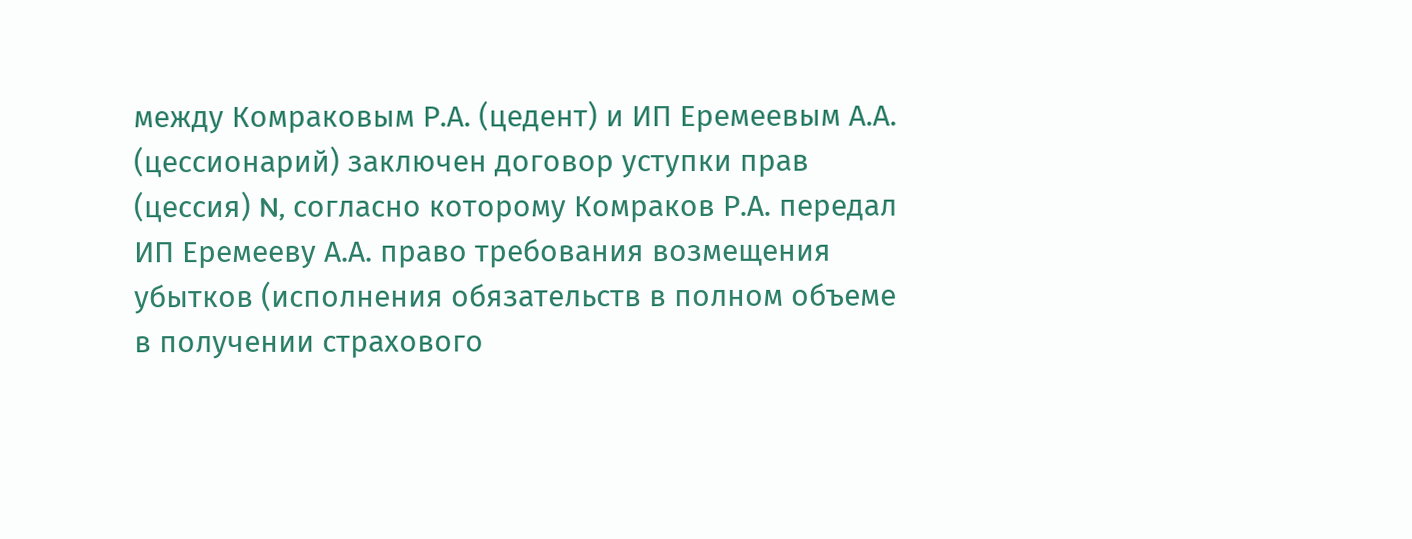между Комраковым Р.А. (цедент) и ИП Еремеевым А.А. (цессионарий) заключен договор уступки прав (цессия) N, согласно которому Комраков Р.А. передал ИП Еремееву А.А. право требования возмещения убытков (исполнения обязательств в полном объеме в получении страхового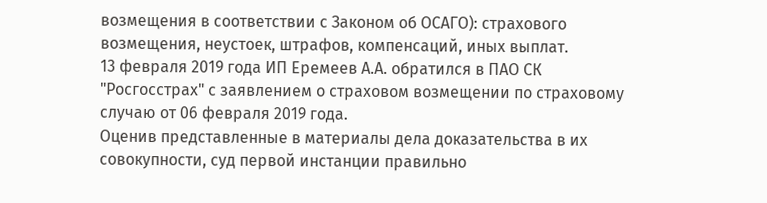возмещения в соответствии с Законом об ОСАГО): страхового возмещения, неустоек, штрафов, компенсаций, иных выплат.
13 февраля 2019 года ИП Еремеев А.А. обратился в ПАО СК "Росгосстрах" с заявлением о страховом возмещении по страховому случаю от 06 февраля 2019 года.
Оценив представленные в материалы дела доказательства в их совокупности, суд первой инстанции правильно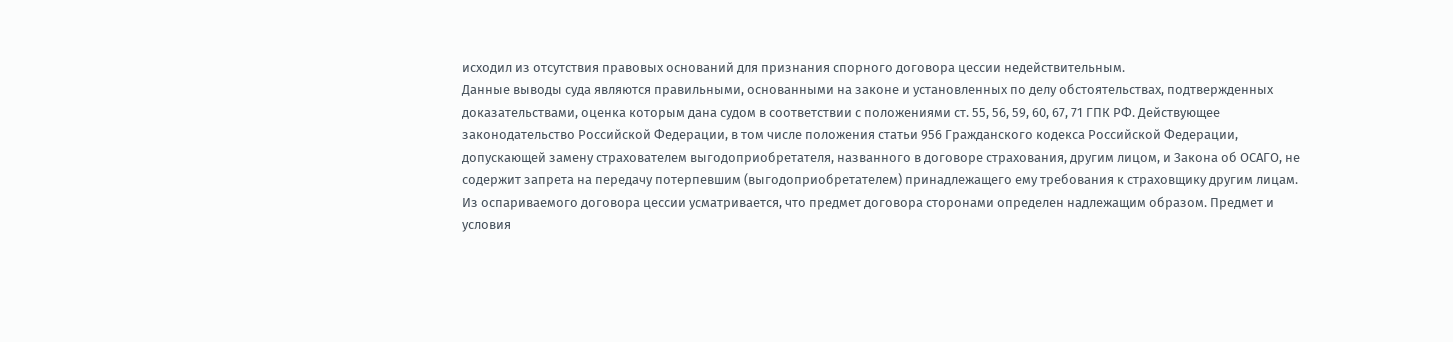исходил из отсутствия правовых оснований для признания спорного договора цессии недействительным.
Данные выводы суда являются правильными, основанными на законе и установленных по делу обстоятельствах, подтвержденных доказательствами, оценка которым дана судом в соответствии с положениями ст. 55, 56, 59, 60, 67, 71 ГПК РФ. Действующее законодательство Российской Федерации, в том числе положения статьи 956 Гражданского кодекса Российской Федерации, допускающей замену страхователем выгодоприобретателя, названного в договоре страхования, другим лицом, и Закона об ОСАГО, не содержит запрета на передачу потерпевшим (выгодоприобретателем) принадлежащего ему требования к страховщику другим лицам.
Из оспариваемого договора цессии усматривается, что предмет договора сторонами определен надлежащим образом. Предмет и условия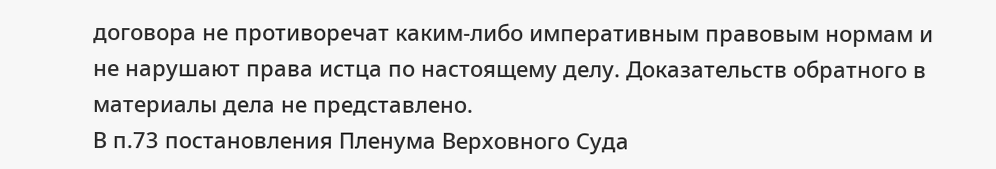договора не противоречат каким-либо императивным правовым нормам и не нарушают права истца по настоящему делу. Доказательств обратного в материалы дела не представлено.
В п.73 постановления Пленума Верховного Суда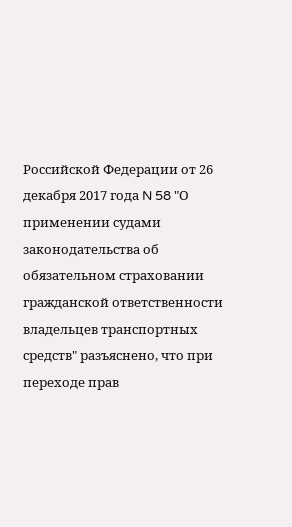Российской Федерации от 26 декабря 2017 года N 58 "О применении судами законодательства об обязательном страховании гражданской ответственности владельцев транспортных средств" разъяснено, что при переходе прав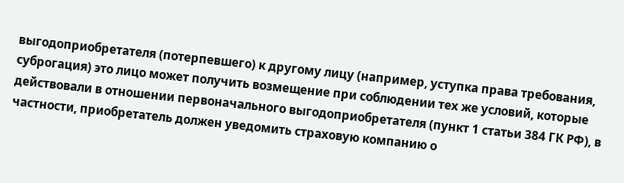выгодоприобретателя (потерпевшего) к другому лицу (например, уступка права требования, суброгация) это лицо может получить возмещение при соблюдении тех же условий, которые действовали в отношении первоначального выгодоприобретателя (пункт 1 статьи 384 ГК РФ), в частности, приобретатель должен уведомить страховую компанию о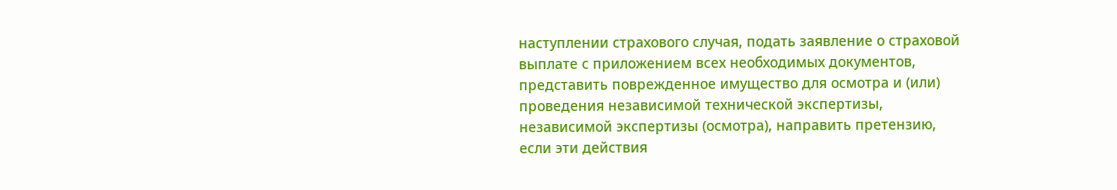наступлении страхового случая, подать заявление о страховой выплате с приложением всех необходимых документов, представить поврежденное имущество для осмотра и (или) проведения независимой технической экспертизы, независимой экспертизы (осмотра), направить претензию, если эти действия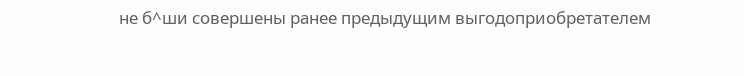не б^ши совершены ранее предыдущим выгодоприобретателем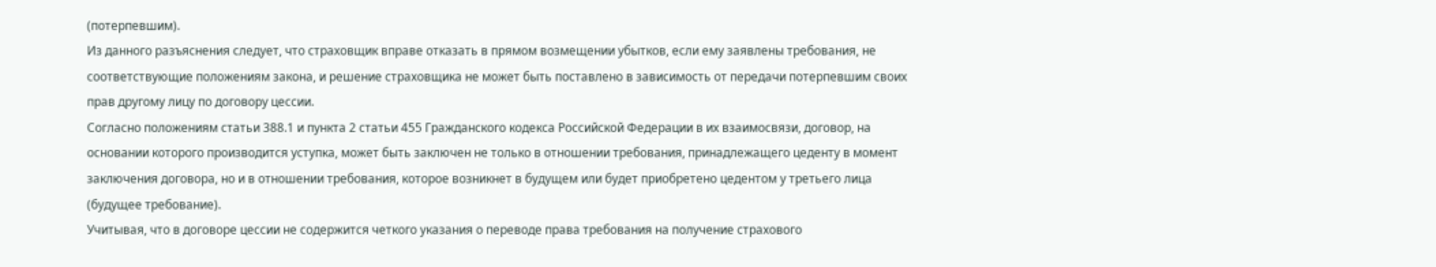(потерпевшим).
Из данного разъяснения следует, что страховщик вправе отказать в прямом возмещении убытков, если ему заявлены требования, не соответствующие положениям закона, и решение страховщика не может быть поставлено в зависимость от передачи потерпевшим своих прав другому лицу по договору цессии.
Согласно положениям статьи 388.1 и пункта 2 статьи 455 Гражданского кодекса Российской Федерации в их взаимосвязи, договор, на основании которого производится уступка, может быть заключен не только в отношении требования, принадлежащего цеденту в момент заключения договора, но и в отношении требования, которое возникнет в будущем или будет приобретено цедентом у третьего лица (будущее требование).
Учитывая, что в договоре цессии не содержится четкого указания о переводе права требования на получение страхового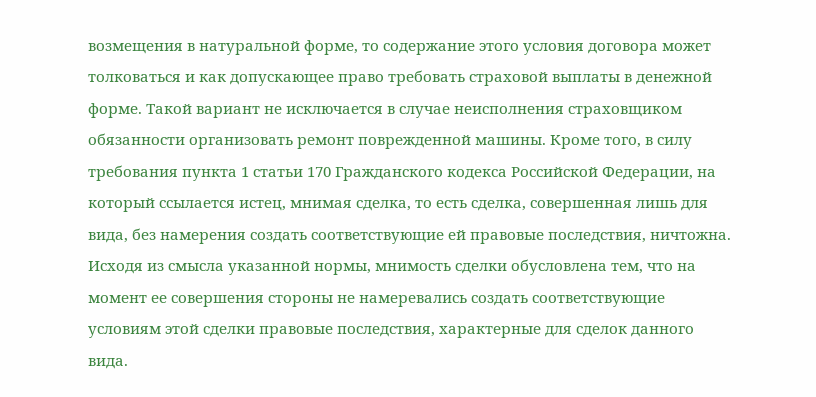возмещения в натуральной форме, то содержание этого условия договора может толковаться и как допускающее право требовать страховой выплаты в денежной форме. Такой вариант не исключается в случае неисполнения страховщиком обязанности организовать ремонт поврежденной машины. Кроме того, в силу требования пункта 1 статьи 170 Гражданского кодекса Российской Федерации, на который ссылается истец, мнимая сделка, то есть сделка, совершенная лишь для вида, без намерения создать соответствующие ей правовые последствия, ничтожна.
Исходя из смысла указанной нормы, мнимость сделки обусловлена тем, что на момент ее совершения стороны не намеревались создать соответствующие условиям этой сделки правовые последствия, характерные для сделок данного вида.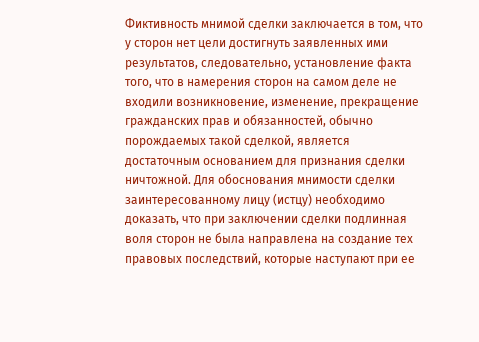Фиктивность мнимой сделки заключается в том, что у сторон нет цели достигнуть заявленных ими результатов, следовательно, установление факта того, что в намерения сторон на самом деле не входили возникновение, изменение, прекращение гражданских прав и обязанностей, обычно порождаемых такой сделкой, является достаточным основанием для признания сделки ничтожной. Для обоснования мнимости сделки заинтересованному лицу (истцу) необходимо доказать, что при заключении сделки подлинная воля сторон не была направлена на создание тех правовых последствий, которые наступают при ее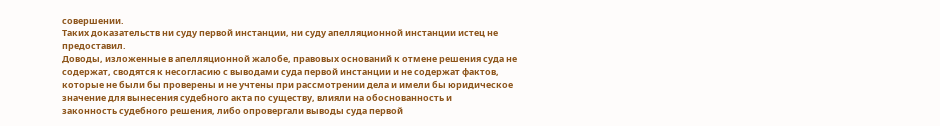совершении.
Таких доказательств ни суду первой инстанции, ни суду апелляционной инстанции истец не предоставил.
Доводы, изложенные в апелляционной жалобе, правовых оснований к отмене решения суда не содержат, сводятся к несогласию с выводами суда первой инстанции и не содержат фактов, которые не были бы проверены и не учтены при рассмотрении дела и имели бы юридическое значение для вынесения судебного акта по существу, влияли на обоснованность и
законность судебного решения, либо опровергали выводы суда первой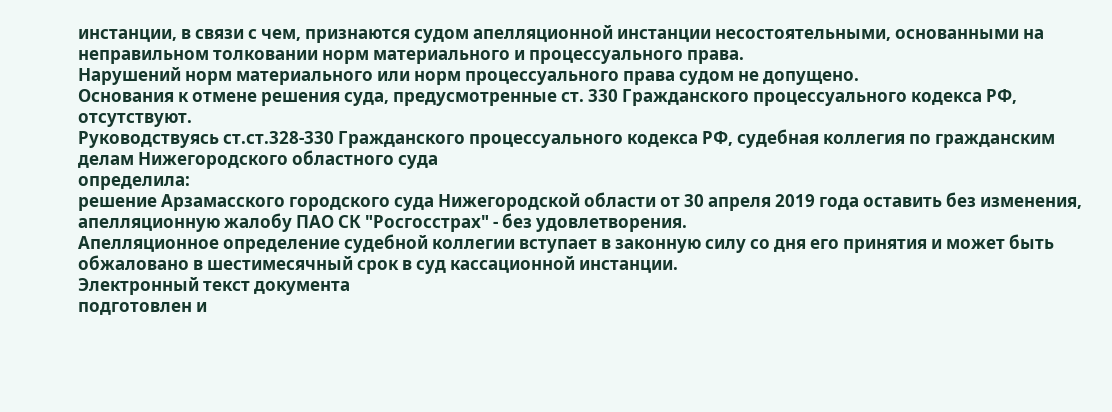инстанции, в связи с чем, признаются судом апелляционной инстанции несостоятельными, основанными на неправильном толковании норм материального и процессуального права.
Нарушений норм материального или норм процессуального права судом не допущено.
Основания к отмене решения суда, предусмотренные ст. 330 Гражданского процессуального кодекса РФ, отсутствуют.
Руководствуясь ст.ст.328-330 Гражданского процессуального кодекса РФ, судебная коллегия по гражданским делам Нижегородского областного суда
определила:
решение Арзамасского городского суда Нижегородской области от 30 апреля 2019 года оставить без изменения, апелляционную жалобу ПАО СК "Росгосстрах" - без удовлетворения.
Апелляционное определение судебной коллегии вступает в законную силу со дня его принятия и может быть обжаловано в шестимесячный срок в суд кассационной инстанции.
Электронный текст документа
подготовлен и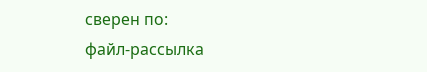сверен по:
файл-рассылка